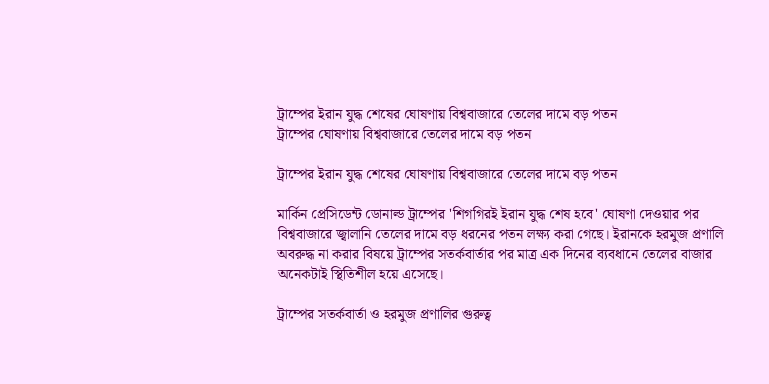ট্রাম্পের ইরান যুদ্ধ শেষের ঘোষণায় বিশ্ববাজারে তেলের দামে বড় পতন
ট্রাম্পের ঘোষণায় বিশ্ববাজারে তেলের দামে বড় পতন

ট্রাম্পের ইরান যুদ্ধ শেষের ঘোষণায় বিশ্ববাজারে তেলের দামে বড় পতন

মার্কিন প্রেসিডেন্ট ডোনাল্ড ট্রাম্পের 'শিগগিরই ইরান যুদ্ধ শেষ হবে' ঘোষণা দেওয়ার পর বিশ্ববাজারে জ্বালানি তেলের দামে বড় ধরনের পতন লক্ষ্য করা গেছে। ইরানকে হরমুজ প্রণালি অবরুদ্ধ না করার বিষয়ে ট্রাম্পের সতর্কবার্তার পর মাত্র এক দিনের ব্যবধানে তেলের বাজার অনেকটাই স্থিতিশীল হয়ে এসেছে।

ট্রাম্পের সতর্কবার্তা ও হরমুজ প্রণালির গুরুত্ব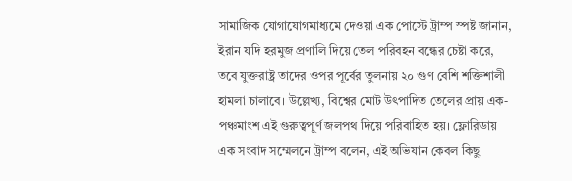সামাজিক যোগাযোগমাধ্যমে দেওয়া এক পোস্টে ট্রাম্প স্পষ্ট জানান, ইরান যদি হরমুজ প্রণালি দিয়ে তেল পরিবহন বন্ধের চেষ্টা করে, তবে যুক্তরাষ্ট্র তাদের ওপর পূর্বের তুলনায় ২০ গুণ বেশি শক্তিশালী হামলা চালাবে। উল্লেখ্য, বিশ্বের মোট উৎপাদিত তেলের প্রায় এক-পঞ্চমাংশ এই গুরুত্বপূর্ণ জলপথ দিয়ে পরিবাহিত হয়। ফ্লোরিডায় এক সংবাদ সম্মেলনে ট্রাম্প বলেন, এই অভিযান কেবল কিছু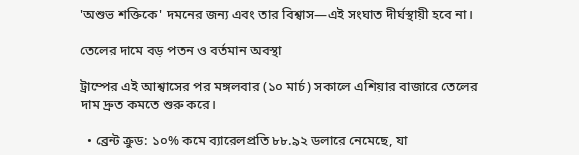'অশুভ শক্তিকে' দমনের জন্য এবং তার বিশ্বাস—এই সংঘাত দীর্ঘস্থায়ী হবে না।

তেলের দামে বড় পতন ও বর্তমান অবস্থা

ট্রাম্পের এই আশ্বাসের পর মঙ্গলবার (১০ মার্চ) সকালে এশিয়ার বাজারে তেলের দাম দ্রুত কমতে শুরু করে।

  • ব্রেন্ট ক্রুড: ১০% কমে ব্যারেলপ্রতি ৮৮.৯২ ডলারে নেমেছে, যা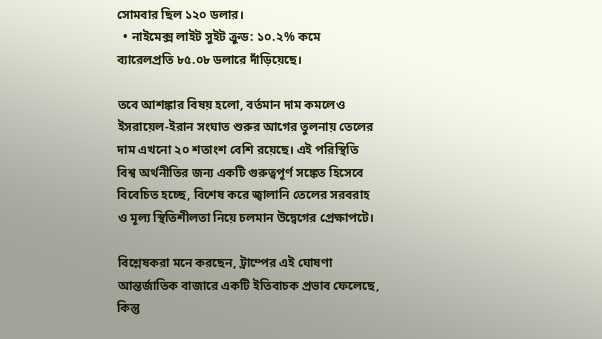সোমবার ছিল ১২০ ডলার।
  • নাইমেক্স লাইট সুইট ক্রুড: ১০.২% কমে ব্যারেলপ্রতি ৮৫.০৮ ডলারে দাঁড়িয়েছে।

তবে আশঙ্কার বিষয় হলো, বর্তমান দাম কমলেও ইসরায়েল-ইরান সংঘাত শুরুর আগের তুলনায় তেলের দাম এখনো ২০ শতাংশ বেশি রয়েছে। এই পরিস্থিতি বিশ্ব অর্থনীতির জন্য একটি গুরুত্বপূর্ণ সঙ্কেত হিসেবে বিবেচিত হচ্ছে, বিশেষ করে জ্বালানি তেলের সরবরাহ ও মূল্য স্থিতিশীলতা নিয়ে চলমান উদ্বেগের প্রেক্ষাপটে।

বিশ্লেষকরা মনে করছেন, ট্রাম্পের এই ঘোষণা আন্তর্জাতিক বাজারে একটি ইতিবাচক প্রভাব ফেলেছে, কিন্তু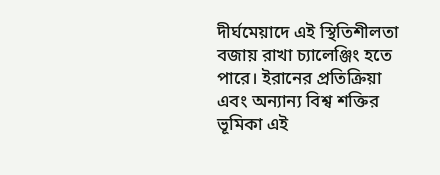দীর্ঘমেয়াদে এই স্থিতিশীলতা বজায় রাখা চ্যালেঞ্জিং হতে পারে। ইরানের প্রতিক্রিয়া এবং অন্যান্য বিশ্ব শক্তির ভূমিকা এই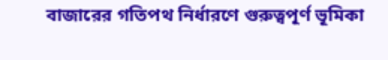বাজারের গতিপথ নির্ধারণে গুরুত্বপূর্ণ ভূমিকা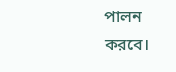পালন করবে।